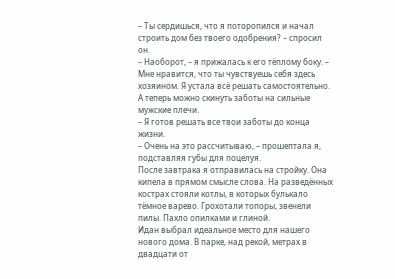– Ты сердишься, что я поторопился и начал строить дом без твоего одобрения? – спросил он.
– Наоборот, – я прижалась к его тёплому боку. – Мне нравится, что ты чувствуешь себя здесь хозяином. Я устала всё решать самостоятельно. А теперь можно скинуть заботы на сильные мужские плечи.
– Я готов решать все твои заботы до конца жизни.
– Очень на это рассчитываю, – прошептала я, подставляя губы для поцелуя.
После завтрака я отправилась на стройку. Она кипела в прямом смысле слова. На разведённых кострах стояли котлы, в которых булькало тёмное варево. Грохотали топоры, звенели пилы. Пахло опилками и глиной.
Идан выбрал идеальное место для нашего нового дома. В парке, над рекой, метрах в двадцати от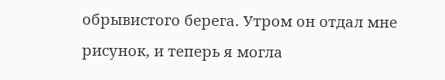обрывистого берега. Утром он отдал мне рисунок, и теперь я могла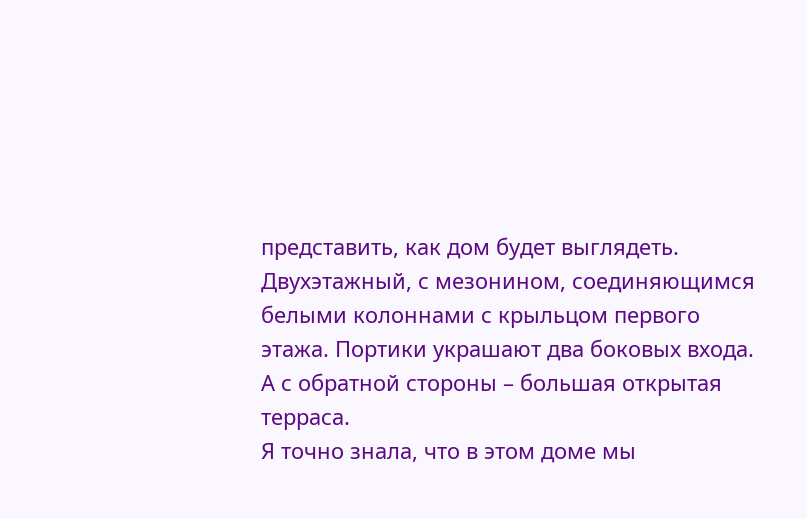представить, как дом будет выглядеть.
Двухэтажный, с мезонином, соединяющимся белыми колоннами с крыльцом первого этажа. Портики украшают два боковых входа. А с обратной стороны – большая открытая терраса.
Я точно знала, что в этом доме мы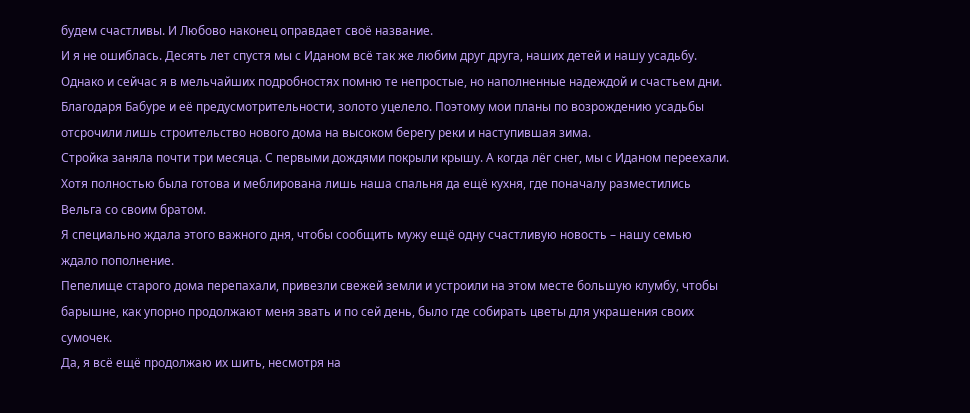будем счастливы. И Любово наконец оправдает своё название.
И я не ошиблась. Десять лет спустя мы с Иданом всё так же любим друг друга, наших детей и нашу усадьбу.
Однако и сейчас я в мельчайших подробностях помню те непростые, но наполненные надеждой и счастьем дни.
Благодаря Бабуре и её предусмотрительности, золото уцелело. Поэтому мои планы по возрождению усадьбы отсрочили лишь строительство нового дома на высоком берегу реки и наступившая зима.
Стройка заняла почти три месяца. С первыми дождями покрыли крышу. А когда лёг снег, мы с Иданом переехали. Хотя полностью была готова и меблирована лишь наша спальня да ещё кухня, где поначалу разместились Вельга со своим братом.
Я специально ждала этого важного дня, чтобы сообщить мужу ещё одну счастливую новость – нашу семью ждало пополнение.
Пепелище старого дома перепахали, привезли свежей земли и устроили на этом месте большую клумбу, чтобы барышне, как упорно продолжают меня звать и по сей день, было где собирать цветы для украшения своих сумочек.
Да, я всё ещё продолжаю их шить, несмотря на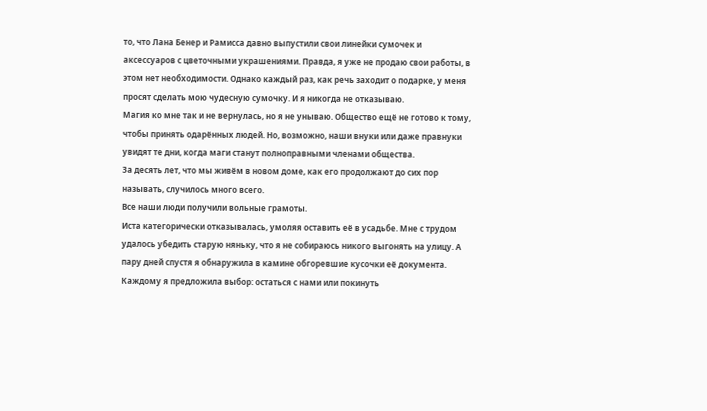то, что Лана Бенер и Рамисса давно выпустили свои линейки сумочек и аксессуаров с цветочными украшениями. Правда, я уже не продаю свои работы, в этом нет необходимости. Однако каждый раз, как речь заходит о подарке, у меня просят сделать мою чудесную сумочку. И я никогда не отказываю.
Магия ко мне так и не вернулась, но я не унываю. Общество ещё не готово к тому, чтобы принять одарённых людей. Но, возможно, наши внуки или даже правнуки увидят те дни, когда маги станут полноправными членами общества.
За десять лет, что мы живём в новом доме, как его продолжают до сих пор называть, случилось много всего.
Все наши люди получили вольные грамоты.
Иста категорически отказывалась, умоляя оставить её в усадьбе. Мне с трудом удалось убедить старую няньку, что я не собираюсь никого выгонять на улицу. А пару дней спустя я обнаружила в камине обгоревшие кусочки её документа.
Каждому я предложила выбор: остаться с нами или покинуть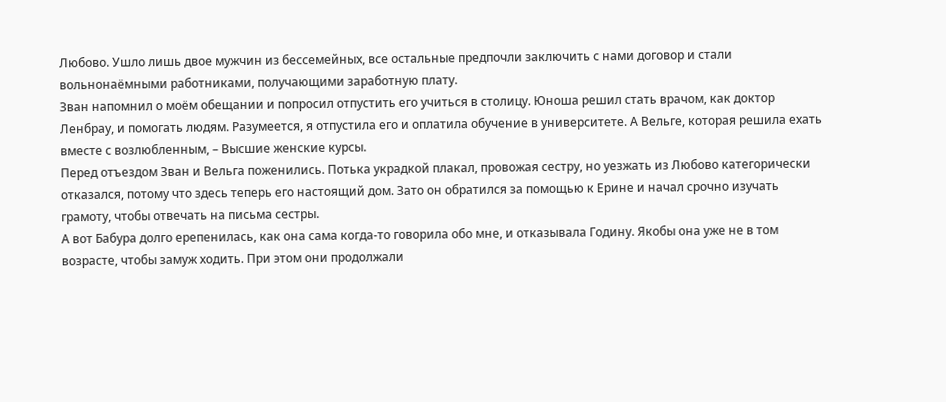Любово. Ушло лишь двое мужчин из бессемейных, все остальные предпочли заключить с нами договор и стали вольнонаёмными работниками, получающими заработную плату.
Зван напомнил о моём обещании и попросил отпустить его учиться в столицу. Юноша решил стать врачом, как доктор Ленбрау, и помогать людям. Разумеется, я отпустила его и оплатила обучение в университете. А Вельге, которая решила ехать вместе с возлюбленным, – Высшие женские курсы.
Перед отъездом Зван и Вельга поженились. Потька украдкой плакал, провожая сестру, но уезжать из Любово категорически отказался, потому что здесь теперь его настоящий дом. Зато он обратился за помощью к Ерине и начал срочно изучать грамоту, чтобы отвечать на письма сестры.
А вот Бабура долго ерепенилась, как она сама когда-то говорила обо мне, и отказывала Годину. Якобы она уже не в том возрасте, чтобы замуж ходить. При этом они продолжали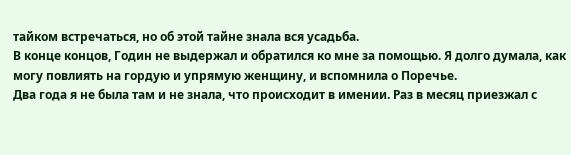тайком встречаться, но об этой тайне знала вся усадьба.
В конце концов, Годин не выдержал и обратился ко мне за помощью. Я долго думала, как могу повлиять на гордую и упрямую женщину, и вспомнила о Поречье.
Два года я не была там и не знала, что происходит в имении. Раз в месяц приезжал с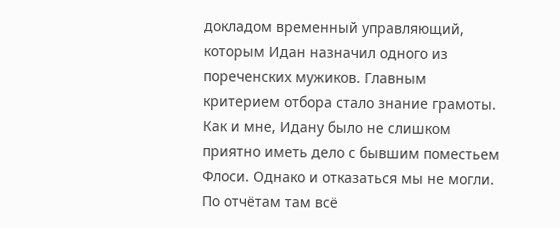докладом временный управляющий, которым Идан назначил одного из пореченских мужиков. Главным критерием отбора стало знание грамоты.
Как и мне, Идану было не слишком приятно иметь дело с бывшим поместьем Флоси. Однако и отказаться мы не могли.
По отчётам там всё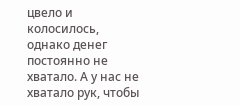цвело и колосилось, однако денег постоянно не хватало. А у нас не хватало рук, чтобы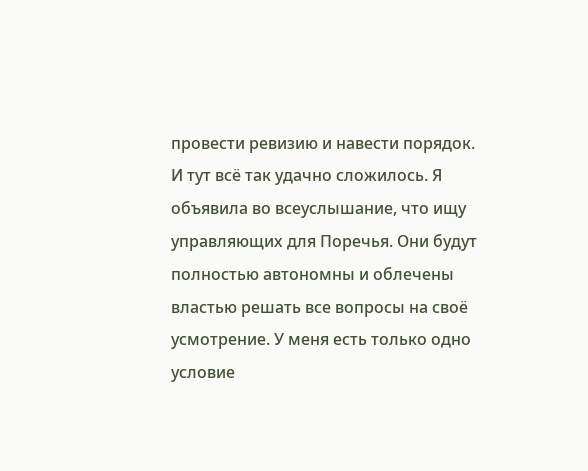провести ревизию и навести порядок.
И тут всё так удачно сложилось. Я объявила во всеуслышание, что ищу управляющих для Поречья. Они будут полностью автономны и облечены властью решать все вопросы на своё усмотрение. У меня есть только одно условие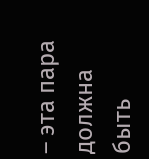– эта пара должна быть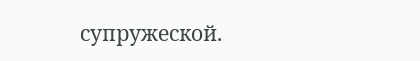супружеской.